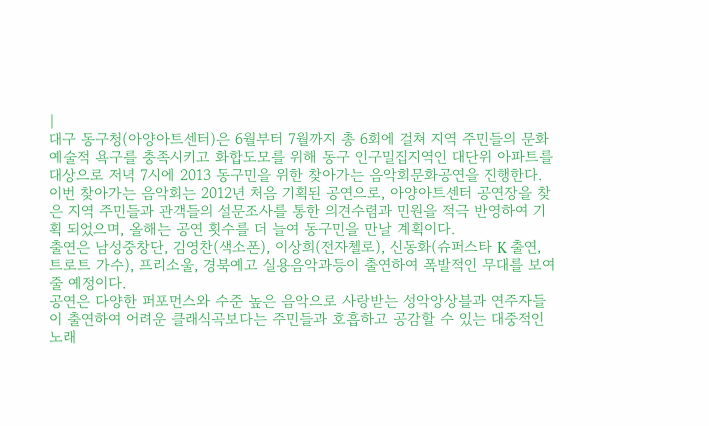|
대구 동구청(아양아트센터)은 6월부터 7월까지 총 6회에 걸쳐 지역 주민들의 문화예술적 욕구를 충족시키고 화합도모를 위해 동구 인구밀집지역인 대단위 아파트를 대상으로 저녁 7시에 2013 동구민을 위한 찾아가는 음악회문화공연을 진행한다.
이번 찾아가는 음악회는 2012년 처음 기획된 공연으로, 아양아트센터 공연장을 찾은 지역 주민들과 관객들의 설문조사를 통한 의견수렴과 민원을 적극 반영하여 기획 되었으며, 올해는 공연 횟수를 더 늘여 동구민을 만날 계획이다.
출연은 남성중창단, 김영찬(색소폰), 이상희(전자첼로), 신동화(슈퍼스타 K 출연, 트로트 가수), 프리소울, 경북예고 실용음악과등이 출연하여 폭발적인 무대를 보여줄 예정이다.
공연은 다양한 퍼포먼스와 수준 높은 음악으로 사랑받는 성악앙상블과 연주자들이 출연하여 어려운 클래식곡보다는 주민들과 호흡하고 공감할 수 있는 대중적인 노래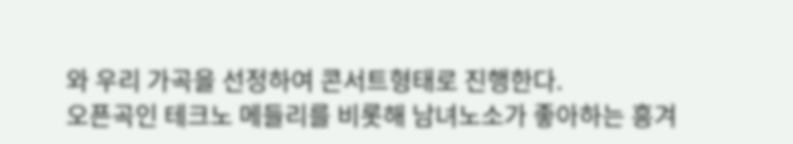와 우리 가곡을 선정하여 콘서트형태로 진행한다.
오픈곡인 테크노 메들리를 비롯해 남녀노소가 좋아하는 흥겨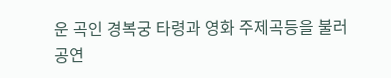운 곡인 경복궁 타령과 영화 주제곡등을 불러 공연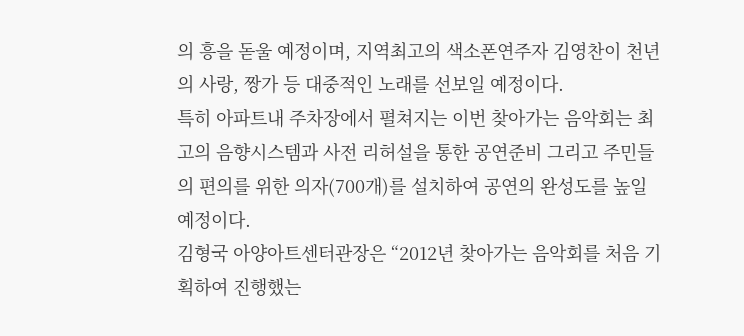의 흥을 돋울 예정이며, 지역최고의 색소폰연주자 김영찬이 천년의 사랑, 짱가 등 대중적인 노래를 선보일 예정이다.
특히 아파트내 주차장에서 펼쳐지는 이번 찾아가는 음악회는 최고의 음향시스템과 사전 리허설을 통한 공연준비 그리고 주민들의 편의를 위한 의자(700개)를 설치하여 공연의 완성도를 높일 예정이다.
김형국 아양아트센터관장은 “2012년 찾아가는 음악회를 처음 기획하여 진행했는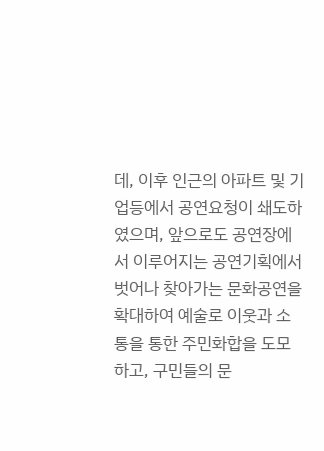데, 이후 인근의 아파트 및 기업등에서 공연요청이 쇄도하였으며, 앞으로도 공연장에서 이루어지는 공연기획에서 벗어나 찾아가는 문화공연을 확대하여 예술로 이웃과 소통을 통한 주민화합을 도모하고, 구민들의 문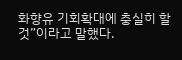화향유 기회확대에 충실히 할 것”이라고 말했다.